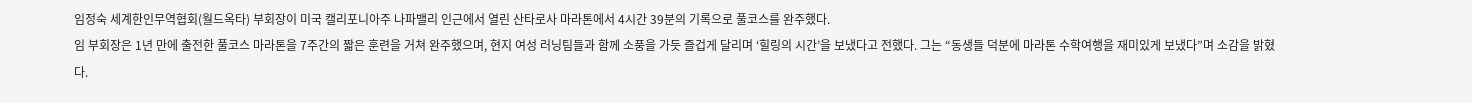임정숙 세계한인무역협회(월드옥타) 부회장이 미국 캘리포니아주 나파밸리 인근에서 열린 산타로사 마라톤에서 4시간 39분의 기록으로 풀코스를 완주했다.
임 부회장은 1년 만에 출전한 풀코스 마라톤을 7주간의 짧은 훈련을 거쳐 완주했으며, 현지 여성 러닝팀들과 함께 소풍을 가듯 즐겁게 달리며 ‘힐링의 시간’을 보냈다고 전했다. 그는 “동생들 덕분에 마라톤 수학여행을 재미있게 보냈다”며 소감을 밝혔다.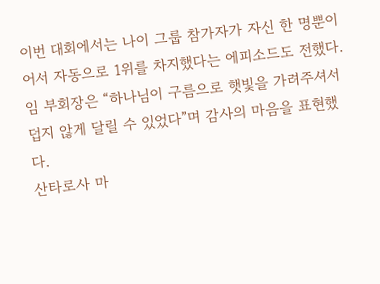이번 대회에서는 나이 그룹 참가자가 자신 한 명뿐이어서 자동으로 1위를 차지했다는 에피소드도 전했다. 임 부회장은 “하나님이 구름으로 햇빛을 가려주셔서 덥지 않게 달릴 수 있었다”며 감사의 마음을 표현했다.
산타로사 마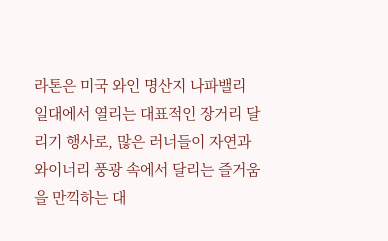라톤은 미국 와인 명산지 나파밸리 일대에서 열리는 대표적인 장거리 달리기 행사로, 많은 러너들이 자연과 와이너리 풍광 속에서 달리는 즐거움을 만끽하는 대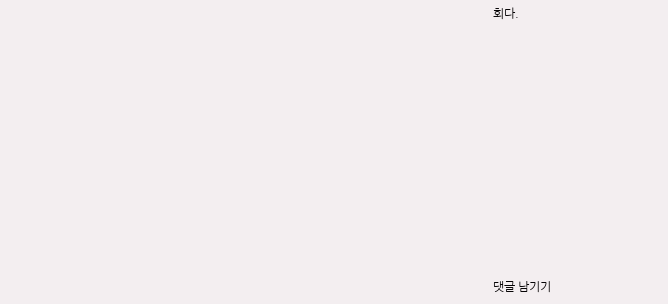회다.












댓글 남기기